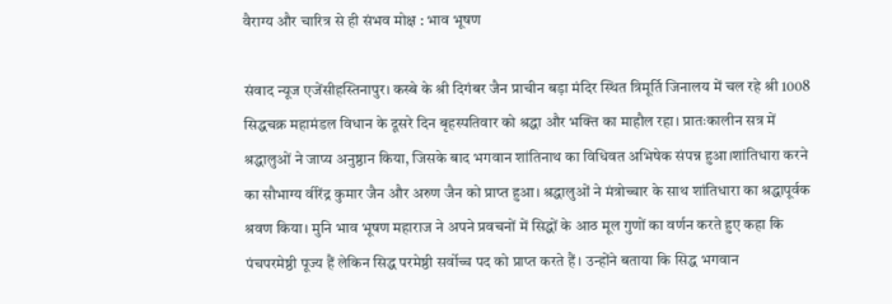वैराग्य और चारित्र से ही संभव मोक्ष : भाव भूषण

संवाद न्यूज एजेंसीहस्तिनापुर। कस्बे के श्री दिगंबर जैन प्राचीन बड़ा मंदिर स्थित त्रिमूर्ति जिनालय में चल रहे श्री 1008 सिद्धचक्र महामंडल विधान के दूसरे दिन बृहस्पतिवार को श्रद्धा और भक्ति का माहौल रहा। प्रातःकालीन सत्र में श्रद्धालुओं ने जाप्य अनुष्ठान किया, जिसके बाद भगवान शांतिनाथ का विधिवत अभिषेक संपन्न हुआ।शांतिधारा करने का सौभाग्य वीरेंद्र कुमार जैन और अरुण जैन को प्राप्त हुआ। श्रद्धालुओं ने मंत्रोच्चार के साथ शांतिधारा का श्रद्धापूर्वक श्रवण किया। मुनि भाव भूषण महाराज ने अपने प्रवचनों में सिद्धों के आठ मूल गुणों का वर्णन करते हुए कहा कि पंचपरमेष्ठी पूज्य हैं लेकिन सिद्ध परमेष्ठी सर्वोच्च पद को प्राप्त करते हैं। उन्होंने बताया कि सिद्ध भगवान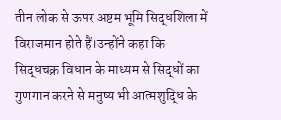तीन लोक से ऊपर अष्टम भूमि सिद्धशिला में विराजमान होते हैं।उन्होंने कहा कि सिद्धचक्र विधान के माध्यम से सिद्धों का गुणगान करने से मनुष्य भी आत्मशुद्धि के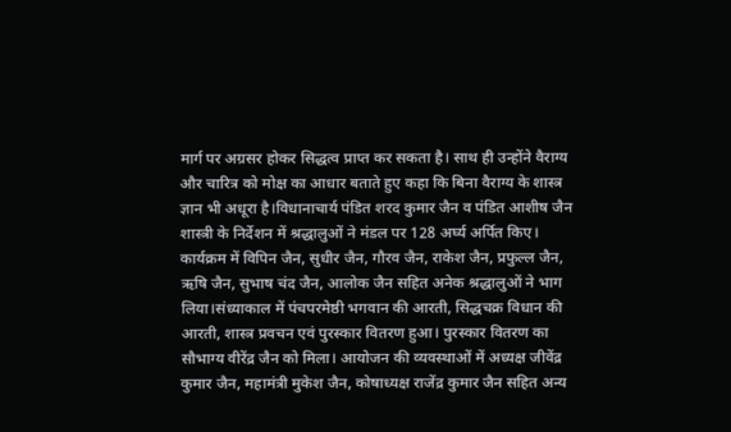मार्ग पर अग्रसर होकर सिद्धत्व प्राप्त कर सकता है। साथ ही उन्होंने वैराग्य और चारित्र को मोक्ष का आधार बताते हुए कहा कि बिना वैराग्य के शास्त्र ज्ञान भी अधूरा है।विधानाचार्य पंडित शरद कुमार जैन व पंडित आशीष जैन शास्त्री के निर्देशन में श्रद्धालुओं ने मंडल पर 128 अर्घ्य अर्पित किए। कार्यक्रम में विपिन जैन, सुधीर जैन, गौरव जैन, राकेश जैन, प्रफुल्ल जैन, ऋषि जैन, सुभाष चंद जैन, आलोक जैन सहित अनेक श्रद्धालुओं ने भाग लिया।संध्याकाल में पंचपरमेष्ठी भगवान की आरती, सिद्धचक्र विधान की आरती, शास्त्र प्रवचन एवं पुरस्कार वितरण हुआ। पुरस्कार वितरण का सौभाग्य वीरेंद्र जैन को मिला। आयोजन की व्यवस्थाओं में अध्यक्ष जीवेंद्र कुमार जैन, महामंत्री मुकेश जैन, कोषाध्यक्ष राजेंद्र कुमार जैन सहित अन्य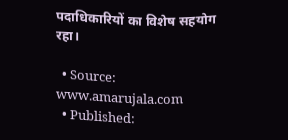पदाधिकारियों का विशेष सहयोग रहा।

  • Source: www.amarujala.com
  • Published: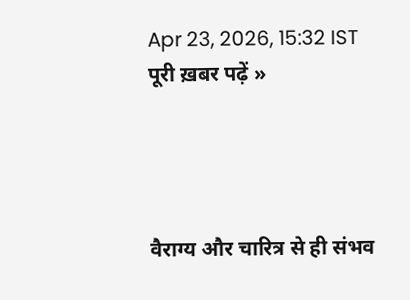Apr 23, 2026, 15:32 IST
पूरी ख़बर पढ़ें »




वैराग्य और चारित्र से ही संभव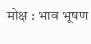मोक्ष : भाव भूषण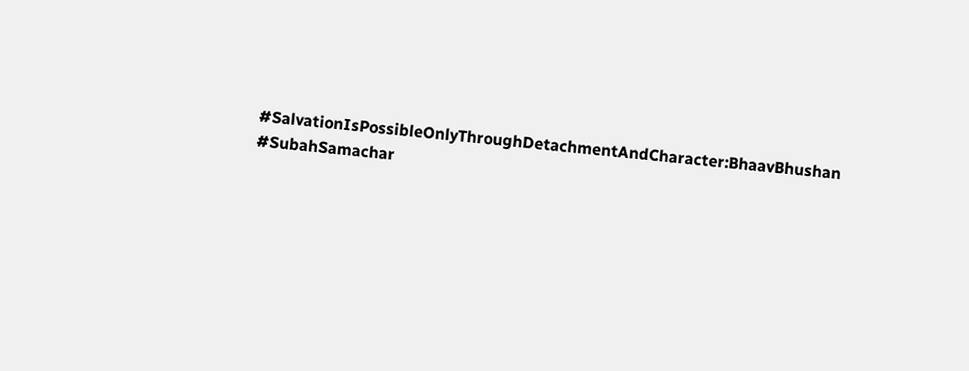#SalvationIsPossibleOnlyThroughDetachmentAndCharacter:BhaavBhushan #SubahSamachar